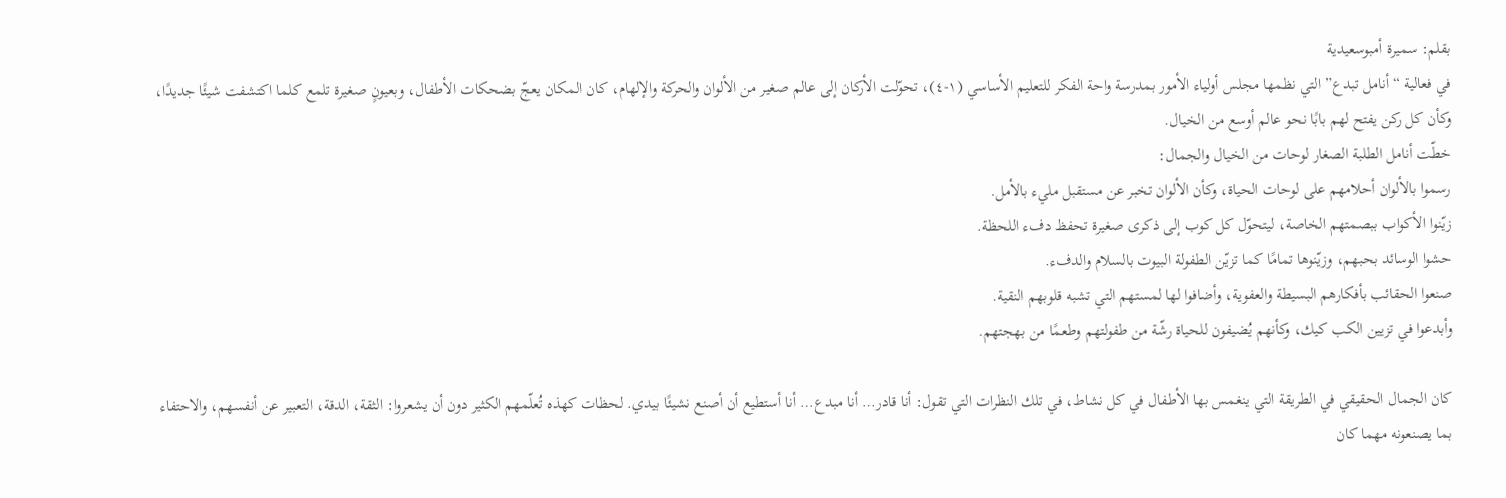بقلم: سميرة أمبوسعيدية
في فعالية “أنامل تبدع” التي نظمها مجلس أولياء الأمور بمدرسة واحة الفكر للتعليم الأساسي (١-٤)، تحوّلت الأركان إلى عالم صغير من الألوان والحركة والإلهام، كان المكان يعجّ بضحكات الأطفال، وبعيونٍ صغيرة تلمع كلما اكتشفت شيئًا جديدًا، وكأن كل ركن يفتح لهم بابًا نحو عالم أوسع من الخيال.
خطّت أنامل الطلبة الصغار لوحات من الخيال والجمال:
رسموا بالألوان أحلامهم على لوحات الحياة، وكأن الألوان تخبر عن مستقبل مليء بالأمل.
زيّنوا الأكواب ببصمتهم الخاصة، ليتحوّل كل كوب إلى ذكرى صغيرة تحفظ دفء اللحظة.
حشوا الوسائد بحبهم، وزيّنوها تمامًا كما تزيّن الطفولة البيوت بالسلام والدفء.
صنعوا الحقائب بأفكارهم البسيطة والعفوية، وأضافوا لها لمستهم التي تشبه قلوبهم النقية.
وأبدعوا في تزيين الكب كيك، وكأنهم يُضيفون للحياة رشّة من طفولتهم وطعمًا من بهجتهم.

كان الجمال الحقيقي في الطريقة التي ينغمس بها الأطفال في كل نشاط، في تلك النظرات التي تقول: أنا قادر… أنا مبدع… أنا أستطيع أن أصنع نشيئًا بيدي. لحظات كهذه تُعلّمهم الكثير دون أن يشعروا: الثقة، الدقة، التعبير عن أنفسهم، والاحتفاء بما يصنعونه مهما كان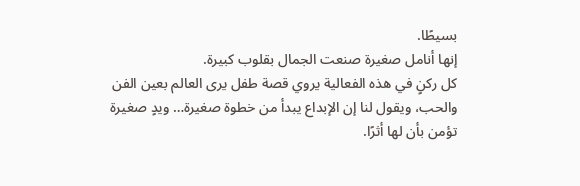بسيطًا.
إنها أنامل صغيرة صنعت الجمال بقلوب كبيرة.
كل ركنٍ في هذه الفعالية يروي قصة طفل يرى العالم بعين الفن والحب، ويقول لنا إن الإبداع يبدأ من خطوة صغيرة… ويدٍ صغيرة تؤمن بأن لها أثرًا.